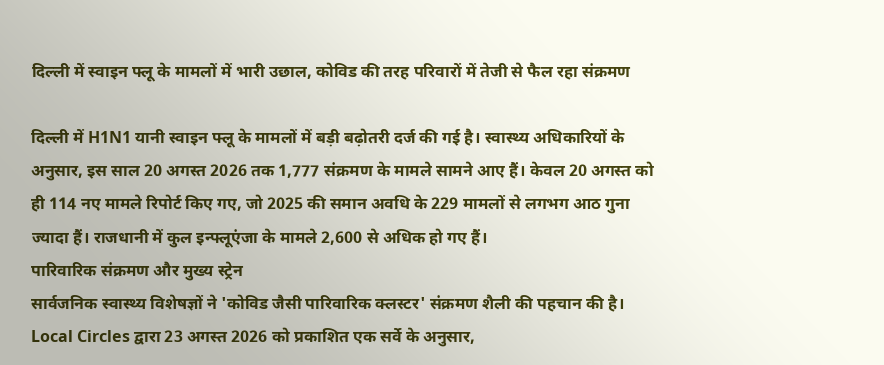दिल्ली में स्वाइन फ्लू के मामलों में भारी उछाल, कोविड की तरह परिवारों में तेजी से फैल रहा संक्रमण

दिल्ली में H1N1 यानी स्वाइन फ्लू के मामलों में बड़ी बढ़ोतरी दर्ज की गई है। स्वास्थ्य अधिकारियों के अनुसार, इस साल 20 अगस्त 2026 तक 1,777 संक्रमण के मामले सामने आए हैं। केवल 20 अगस्त को ही 114 नए मामले रिपोर्ट किए गए, जो 2025 की समान अवधि के 229 मामलों से लगभग आठ गुना ज्यादा हैं। राजधानी में कुल इन्फ्लूएंजा के मामले 2,600 से अधिक हो गए हैं।
पारिवारिक संक्रमण और मुख्य स्ट्रेन
सार्वजनिक स्वास्थ्य विशेषज्ञों ने 'कोविड जैसी पारिवारिक क्लस्टर' संक्रमण शैली की पहचान की है। Local Circles द्वारा 23 अगस्त 2026 को प्रकाशित एक सर्वे के अनुसार,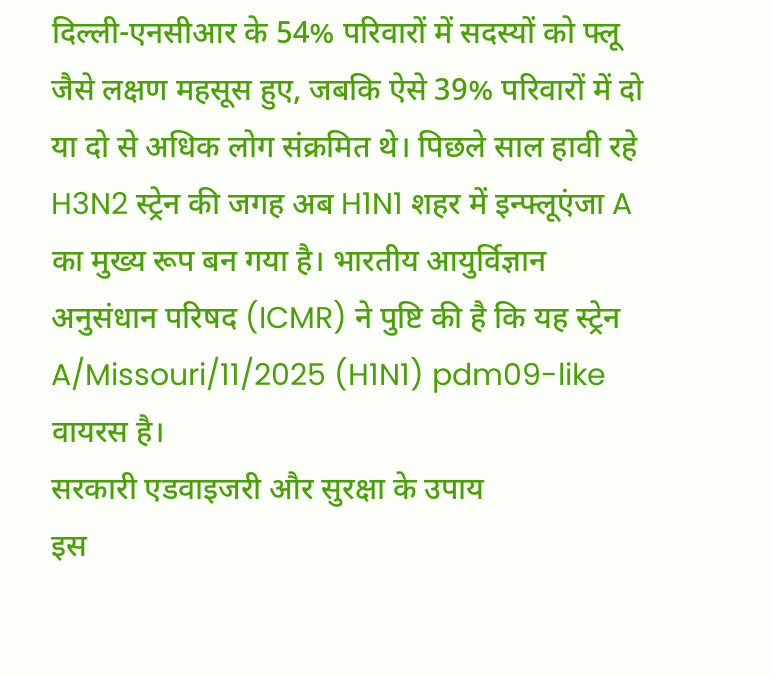दिल्ली-एनसीआर के 54% परिवारों में सदस्यों को फ्लू जैसे लक्षण महसूस हुए, जबकि ऐसे 39% परिवारों में दो या दो से अधिक लोग संक्रमित थे। पिछले साल हावी रहे H3N2 स्ट्रेन की जगह अब H1N1 शहर में इन्फ्लूएंजा A का मुख्य रूप बन गया है। भारतीय आयुर्विज्ञान अनुसंधान परिषद (ICMR) ने पुष्टि की है कि यह स्ट्रेन A/Missouri/11/2025 (H1N1) pdm09-like वायरस है।
सरकारी एडवाइजरी और सुरक्षा के उपाय
इस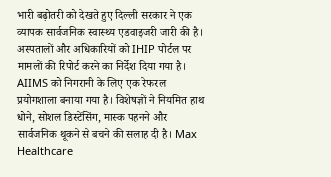भारी बढ़ोतरी को देखते हुए दिल्ली सरकार ने एक व्यापक सार्वजनिक स्वास्थ्य एडवाइजरी जारी की है। अस्पतालों और अधिकारियों को IHIP पोर्टल पर मामलों की रिपोर्ट करने का निर्देश दिया गया है। AIIMS को निगरानी के लिए एक रेफरल प्रयोगशाला बनाया गया है। विशेषज्ञों ने नियमित हाथ धोने, सोशल डिस्टेंसिंग, मास्क पहनने और सार्वजनिक थूकने से बचने की सलाह दी है। Max Healthcare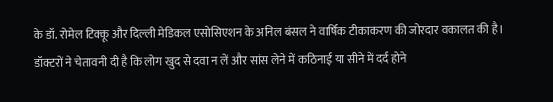के डॉ. रोमेल टिक्कू और दिल्ली मेडिकल एसोसिएशन के अनिल बंसल ने वार्षिक टीकाकरण की जोरदार वकालत की है। डॉक्टरों ने चेतावनी दी है कि लोग खुद से दवा न लें और सांस लेने में कठिनाई या सीने में दर्द होने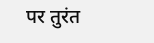पर तुरंत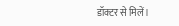डॉक्टर से मिलें।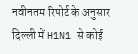नवीनतम रिपोर्ट के अनुसार दिल्ली में H1N1 से कोई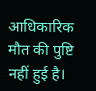आधिकारिक मौत की पुष्टि नहीं हुई है।